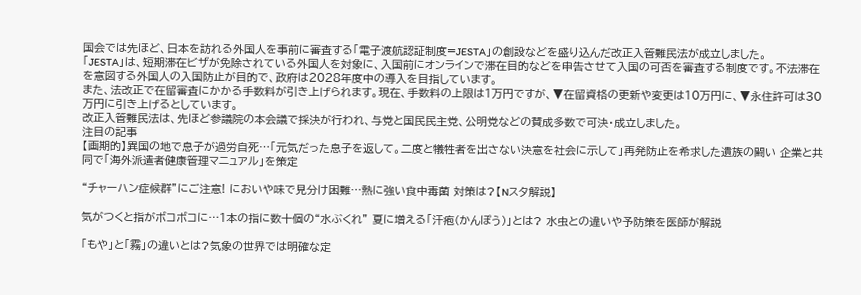国会では先ほど、日本を訪れる外国人を事前に審査する「電子渡航認証制度=JESTA」の創設などを盛り込んだ改正入管難民法が成立しました。
「JESTA」は、短期滞在ビザが免除されている外国人を対象に、入国前にオンラインで滞在目的などを申告させて入国の可否を審査する制度です。不法滞在を意図する外国人の入国防止が目的で、政府は2028年度中の導入を目指しています。
また、法改正で在留審査にかかる手数料が引き上げられます。現在、手数料の上限は1万円ですが、▼在留資格の更新や変更は10万円に、▼永住許可は30万円に引き上げるとしています。
改正入管難民法は、先ほど参議院の本会議で採決が行われ、与党と国民民主党、公明党などの賛成多数で可決・成立しました。
注目の記事
【画期的】異国の地で息子が過労自死…「元気だった息子を返して。二度と犠牲者を出さない決意を社会に示して」再発防止を希求した遺族の闘い 企業と共同で「海外派遣者健康管理マニュアル」を策定

“チャーハン症候群”にご注意! においや味で見分け困難…熱に強い食中毒菌 対策は?【Nスタ解説】

気がつくと指がボコボコに…1本の指に数十個の“水ぶくれ” 夏に増える「汗疱(かんぽう)」とは? 水虫との違いや予防策を医師が解説

「もや」と「霧」の違いとは?気象の世界では明確な定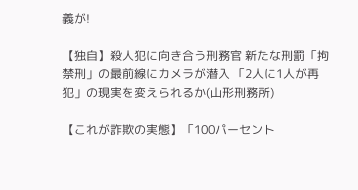義が!

【独自】殺人犯に向き合う刑務官 新たな刑罰「拘禁刑」の最前線にカメラが潜入 「2人に1人が再犯」の現実を変えられるか(山形刑務所)

【これが詐欺の実態】「100パーセント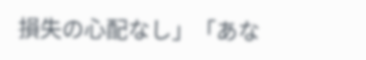損失の心配なし」「あな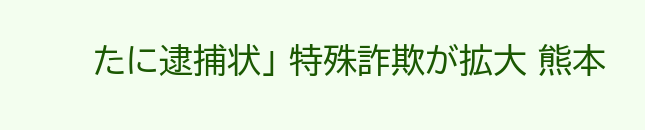たに逮捕状」 特殊詐欺が拡大 熊本